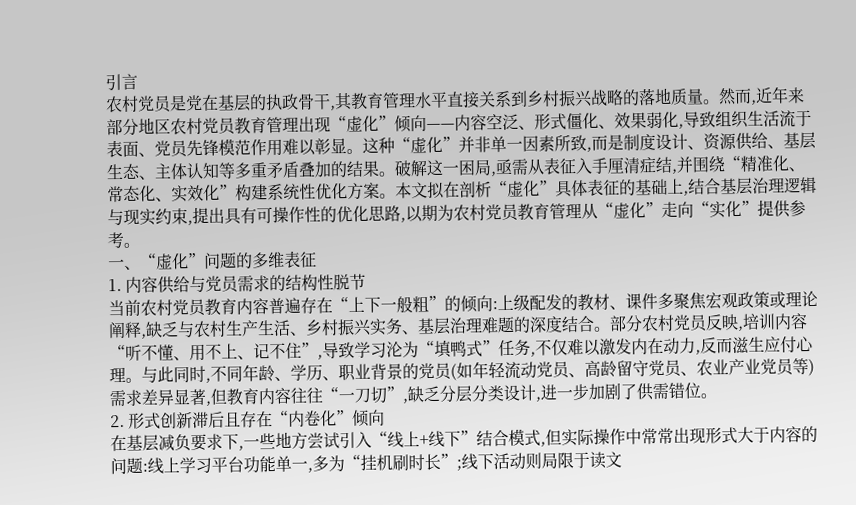引言
农村党员是党在基层的执政骨干,其教育管理水平直接关系到乡村振兴战略的落地质量。然而,近年来部分地区农村党员教育管理出现“虚化”倾向——内容空泛、形式僵化、效果弱化,导致组织生活流于表面、党员先锋模范作用难以彰显。这种“虚化”并非单一因素所致,而是制度设计、资源供给、基层生态、主体认知等多重矛盾叠加的结果。破解这一困局,亟需从表征入手厘清症结,并围绕“精准化、常态化、实效化”构建系统性优化方案。本文拟在剖析“虚化”具体表征的基础上,结合基层治理逻辑与现实约束,提出具有可操作性的优化思路,以期为农村党员教育管理从“虚化”走向“实化”提供参考。
一、“虚化”问题的多维表征
1. 内容供给与党员需求的结构性脱节
当前农村党员教育内容普遍存在“上下一般粗”的倾向:上级配发的教材、课件多聚焦宏观政策或理论阐释,缺乏与农村生产生活、乡村振兴实务、基层治理难题的深度结合。部分农村党员反映,培训内容“听不懂、用不上、记不住”,导致学习沦为“填鸭式”任务,不仅难以激发内在动力,反而滋生应付心理。与此同时,不同年龄、学历、职业背景的党员(如年轻流动党员、高龄留守党员、农业产业党员等)需求差异显著,但教育内容往往“一刀切”,缺乏分层分类设计,进一步加剧了供需错位。
2. 形式创新滞后且存在“内卷化”倾向
在基层减负要求下,一些地方尝试引入“线上+线下”结合模式,但实际操作中常常出现形式大于内容的问题:线上学习平台功能单一,多为“挂机刷时长”;线下活动则局限于读文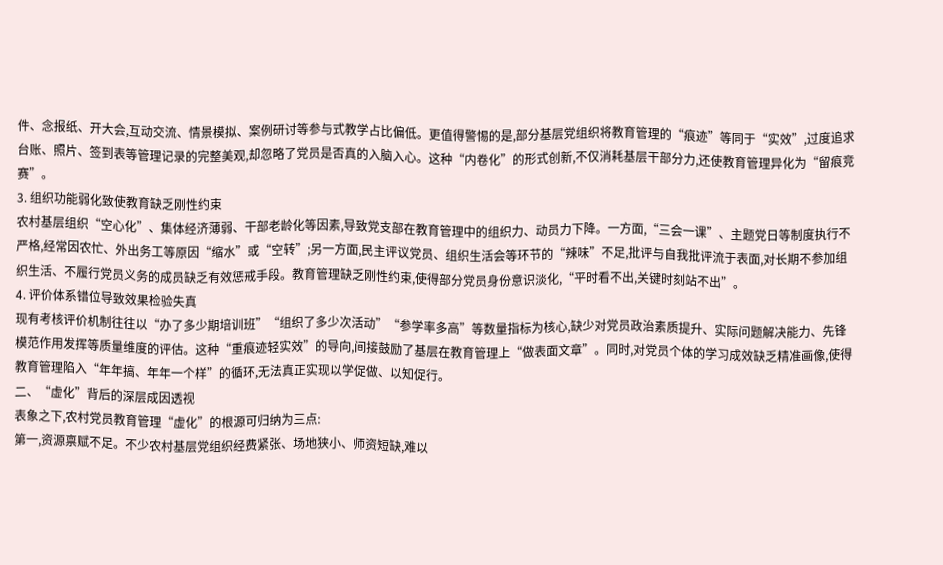件、念报纸、开大会,互动交流、情景模拟、案例研讨等参与式教学占比偏低。更值得警惕的是,部分基层党组织将教育管理的“痕迹”等同于“实效”,过度追求台账、照片、签到表等管理记录的完整美观,却忽略了党员是否真的入脑入心。这种“内卷化”的形式创新,不仅消耗基层干部分力,还使教育管理异化为“留痕竞赛”。
3. 组织功能弱化致使教育缺乏刚性约束
农村基层组织“空心化”、集体经济薄弱、干部老龄化等因素,导致党支部在教育管理中的组织力、动员力下降。一方面,“三会一课”、主题党日等制度执行不严格,经常因农忙、外出务工等原因“缩水”或“空转”;另一方面,民主评议党员、组织生活会等环节的“辣味”不足,批评与自我批评流于表面,对长期不参加组织生活、不履行党员义务的成员缺乏有效惩戒手段。教育管理缺乏刚性约束,使得部分党员身份意识淡化,“平时看不出,关键时刻站不出”。
4. 评价体系错位导致效果检验失真
现有考核评价机制往往以“办了多少期培训班”“组织了多少次活动”“参学率多高”等数量指标为核心,缺少对党员政治素质提升、实际问题解决能力、先锋模范作用发挥等质量维度的评估。这种“重痕迹轻实效”的导向,间接鼓励了基层在教育管理上“做表面文章”。同时,对党员个体的学习成效缺乏精准画像,使得教育管理陷入“年年搞、年年一个样”的循环,无法真正实现以学促做、以知促行。
二、“虚化”背后的深层成因透视
表象之下,农村党员教育管理“虚化”的根源可归纳为三点:
第一,资源禀赋不足。不少农村基层党组织经费紧张、场地狭小、师资短缺,难以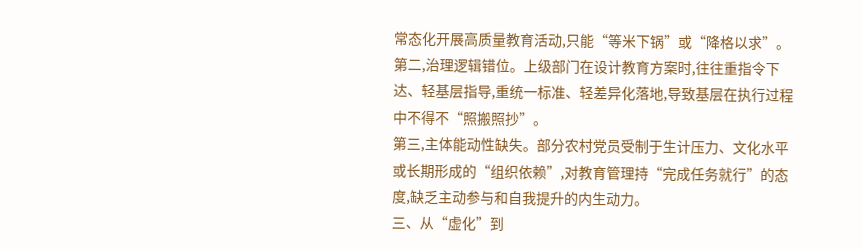常态化开展高质量教育活动,只能“等米下锅”或“降格以求”。
第二,治理逻辑错位。上级部门在设计教育方案时,往往重指令下达、轻基层指导,重统一标准、轻差异化落地,导致基层在执行过程中不得不“照搬照抄”。
第三,主体能动性缺失。部分农村党员受制于生计压力、文化水平或长期形成的“组织依赖”,对教育管理持“完成任务就行”的态度,缺乏主动参与和自我提升的内生动力。
三、从“虚化”到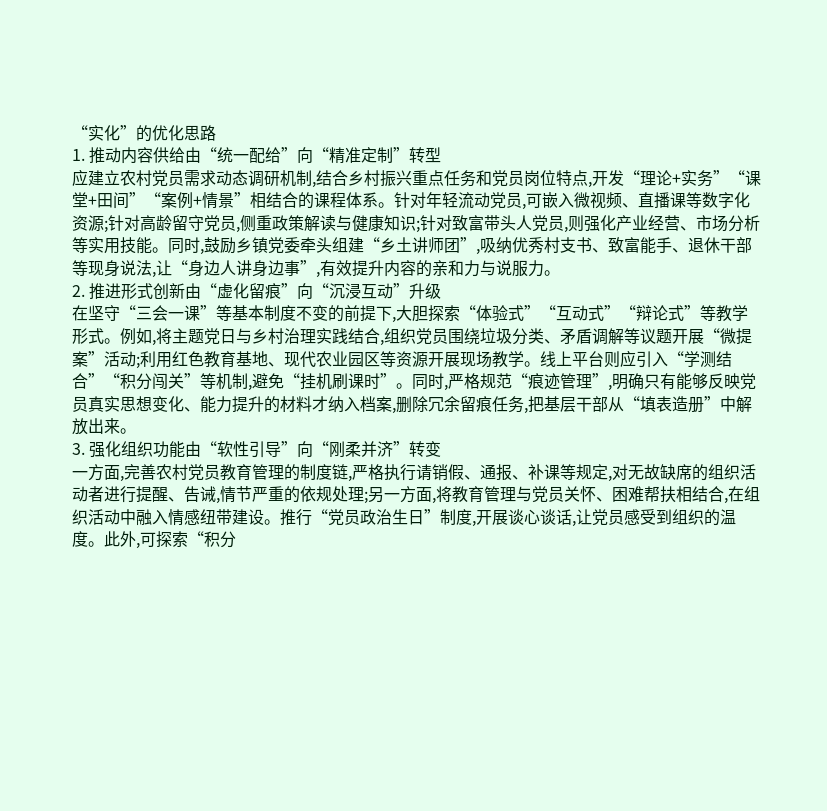“实化”的优化思路
1. 推动内容供给由“统一配给”向“精准定制”转型
应建立农村党员需求动态调研机制,结合乡村振兴重点任务和党员岗位特点,开发“理论+实务”“课堂+田间”“案例+情景”相结合的课程体系。针对年轻流动党员,可嵌入微视频、直播课等数字化资源;针对高龄留守党员,侧重政策解读与健康知识;针对致富带头人党员,则强化产业经营、市场分析等实用技能。同时,鼓励乡镇党委牵头组建“乡土讲师团”,吸纳优秀村支书、致富能手、退休干部等现身说法,让“身边人讲身边事”,有效提升内容的亲和力与说服力。
2. 推进形式创新由“虚化留痕”向“沉浸互动”升级
在坚守“三会一课”等基本制度不变的前提下,大胆探索“体验式”“互动式”“辩论式”等教学形式。例如,将主题党日与乡村治理实践结合,组织党员围绕垃圾分类、矛盾调解等议题开展“微提案”活动;利用红色教育基地、现代农业园区等资源开展现场教学。线上平台则应引入“学测结合”“积分闯关”等机制,避免“挂机刷课时”。同时,严格规范“痕迹管理”,明确只有能够反映党员真实思想变化、能力提升的材料才纳入档案,删除冗余留痕任务,把基层干部从“填表造册”中解放出来。
3. 强化组织功能由“软性引导”向“刚柔并济”转变
一方面,完善农村党员教育管理的制度链,严格执行请销假、通报、补课等规定,对无故缺席的组织活动者进行提醒、告诫,情节严重的依规处理;另一方面,将教育管理与党员关怀、困难帮扶相结合,在组织活动中融入情感纽带建设。推行“党员政治生日”制度,开展谈心谈话,让党员感受到组织的温度。此外,可探索“积分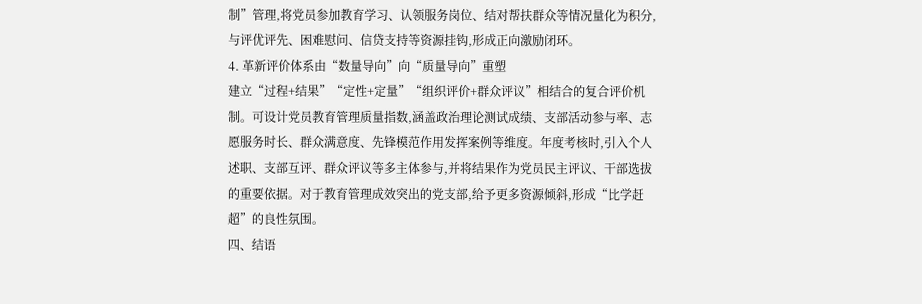制”管理,将党员参加教育学习、认领服务岗位、结对帮扶群众等情况量化为积分,与评优评先、困难慰问、信贷支持等资源挂钩,形成正向激励闭环。
4. 革新评价体系由“数量导向”向“质量导向”重塑
建立“过程+结果”“定性+定量”“组织评价+群众评议”相结合的复合评价机制。可设计党员教育管理质量指数,涵盖政治理论测试成绩、支部活动参与率、志愿服务时长、群众满意度、先锋模范作用发挥案例等维度。年度考核时,引入个人述职、支部互评、群众评议等多主体参与,并将结果作为党员民主评议、干部选拔的重要依据。对于教育管理成效突出的党支部,给予更多资源倾斜,形成“比学赶超”的良性氛围。
四、结语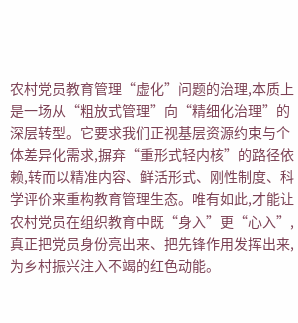农村党员教育管理“虚化”问题的治理,本质上是一场从“粗放式管理”向“精细化治理”的深层转型。它要求我们正视基层资源约束与个体差异化需求,摒弃“重形式轻内核”的路径依赖,转而以精准内容、鲜活形式、刚性制度、科学评价来重构教育管理生态。唯有如此,才能让农村党员在组织教育中既“身入”更“心入”,真正把党员身份亮出来、把先锋作用发挥出来,为乡村振兴注入不竭的红色动能。